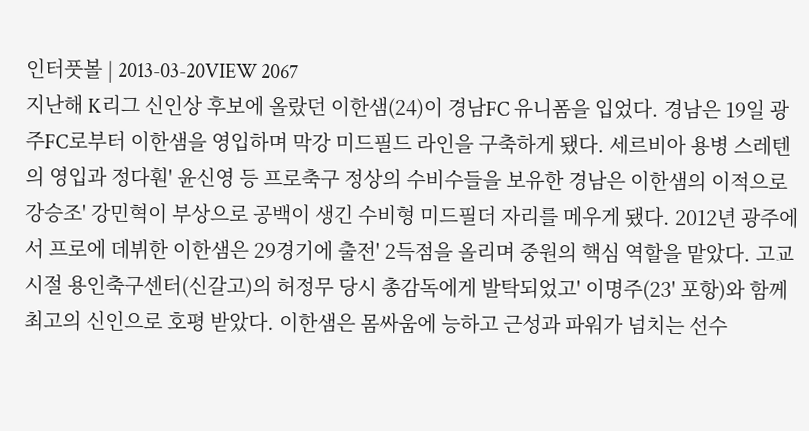인터풋볼 | 2013-03-20VIEW 2067
지난해 K리그 신인상 후보에 올랐던 이한샘(24)이 경남FC 유니폼을 입었다. 경남은 19일 광주FC로부터 이한샘을 영입하며 막강 미드필드 라인을 구축하게 됐다. 세르비아 용병 스레텐의 영입과 정다훤' 윤신영 등 프로축구 정상의 수비수들을 보유한 경남은 이한샘의 이적으로 강승조' 강민혁이 부상으로 공백이 생긴 수비형 미드필더 자리를 메우게 됐다. 2012년 광주에서 프로에 데뷔한 이한샘은 29경기에 출전' 2득점을 올리며 중원의 핵심 역할을 맡았다. 고교시절 용인축구센터(신갈고)의 허정무 당시 총감독에게 발탁되었고' 이명주(23' 포항)와 함께 최고의 신인으로 호평 받았다. 이한샘은 몸싸움에 능하고 근성과 파워가 넘치는 선수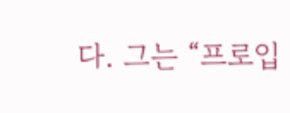다. 그는 “프로입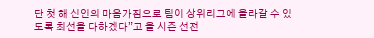단 첫 해 신인의 마음가짐으로 팀이 상위리그에 올라갈 수 있도록 최선을 다하겠다”고 올 시즌 선전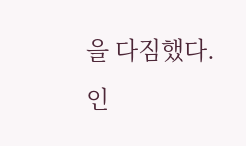을 다짐했다.
인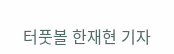터풋볼 한재현 기자